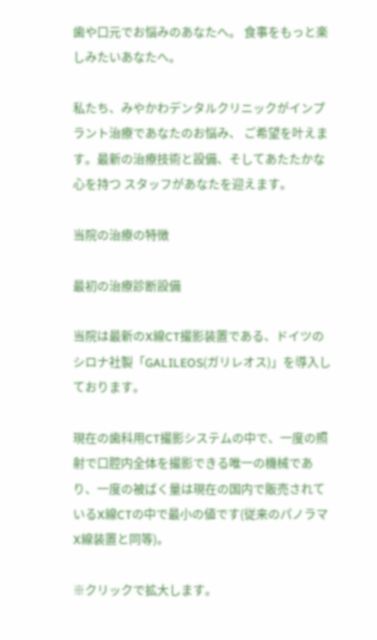歯や口元でお悩みのあなたへ。 食事をもっと楽しみたいあなたへ。

私たち、みやかわデンタルクリニックがインプラント治療であなたのお悩み、 ご希望を叶えます。最新の治療技術と設備、そしてあたたかな心を持つ スタッフがあなたを迎えます。

当院の治療の特徴

最初の治療診断設備

当院は最新のX線CT撮影装置である、ドイツのシロナ社製「GALILEOS(ガリレオス)」を導入しております。

現在の歯科用CT撮影システムの中で、一度の照射で口腔内全体を撮影できる唯一の機械であり、一度の被ばく量は現在の国内で販売されているX線CTの中で最小の値です(従来のパノラマX線装置と同等)。

※クリックで拡大します。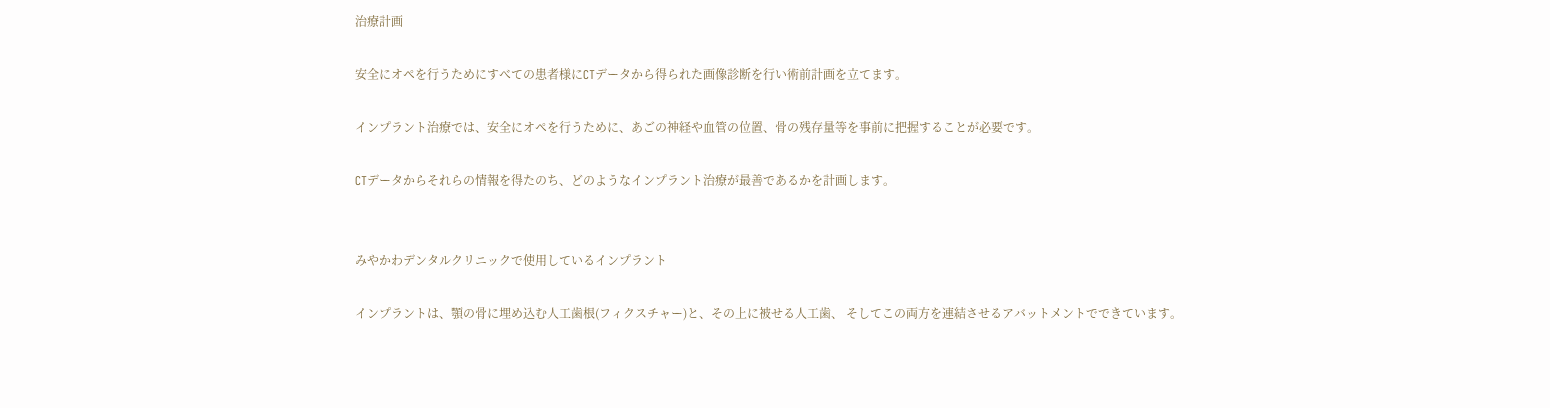治療計画

安全にオペを行うためにすべての患者様にCTデータから得られた画像診断を行い術前計画を立てます。

インプラント治療では、安全にオペを行うために、あごの神経や血管の位置、骨の残存量等を事前に把握することが必要です。

CTデータからそれらの情報を得たのち、どのようなインプラント治療が最善であるかを計画します。


みやかわデンタルクリニックで使用しているインプラント

インプラントは、顎の骨に埋め込む人工歯根(フィクスチャー)と、その上に被せる人工歯、 そしてこの両方を連結させるアバットメントでできています。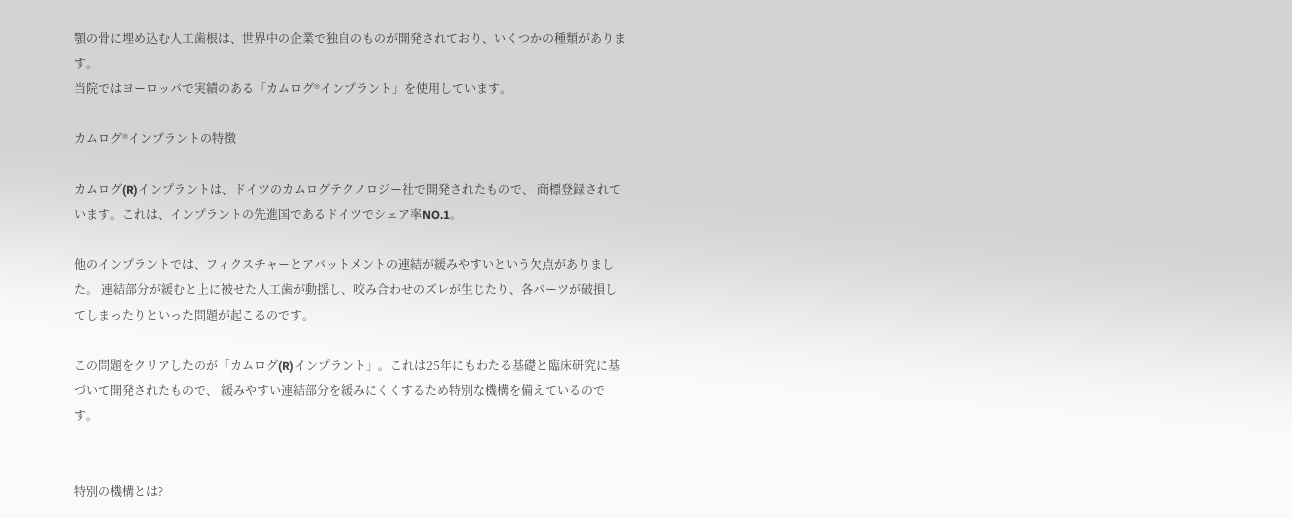顎の骨に埋め込む人工歯根は、世界中の企業で独自のものが開発されており、いくつかの種類があります。
当院ではヨーロッパで実績のある「カムログ®インプラント」を使用しています。

カムログ®インプラントの特徴

カムログ(R)インプラントは、ドイツのカムログテクノロジー社で開発されたもので、 商標登録されています。これは、インプラントの先進国であるドイツでシェア率NO.1。

他のインプラントでは、フィクスチャーとアバットメントの連結が緩みやすいという欠点がありました。 連結部分が緩むと上に被せた人工歯が動揺し、咬み合わせのズレが生じたり、各パーツが破損してしまったりといった問題が起こるのです。

この問題をクリアしたのが「カムログ(R)インプラント」。これは25年にもわたる基礎と臨床研究に基づいて開発されたもので、 緩みやすい連結部分を緩みにくくするため特別な機構を備えているのです。


特別の機構とは?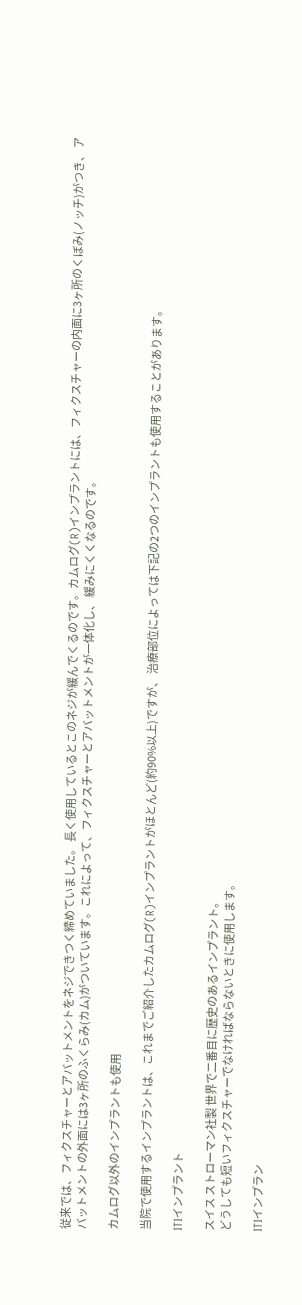従来では、フィクスチャーとアバットメントをネジできつく締めていました。 長く使用しているとこのネジが緩んでくるのです。カムログ(R)インプラントには、フィクスチャーの内面に3ヶ所のくぼみ(ノッチ)がつき、 アバットメントの外面には3ヶ所のふくらみ(カム)がついています。これによって、フィクスチャーとアバットメントが一体化し、 緩みにくくなるのです。

カムログ以外のインプラントも使用

当院で使用するインプラントは、これまでご紹介したカムログ(R)インプラントがほとんど(約90%以上)ですが、 治療部位によっては下記の2つのインプラントも使用することがあります。

ITIインプラント

スイス ストローマン社製 世界で二番目に歴史のあるインプラント。
どうしても短いフィクスチャーでなければならないときに使用します。

ITIインプラン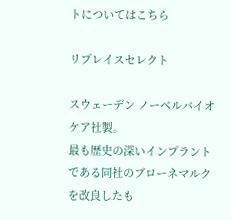トについてはこちら

リプレイスセレクト

スウェーデン ノーベルバイオケア社製。
最も歴史の深いインプラントである同社のブローネマルクを改良したも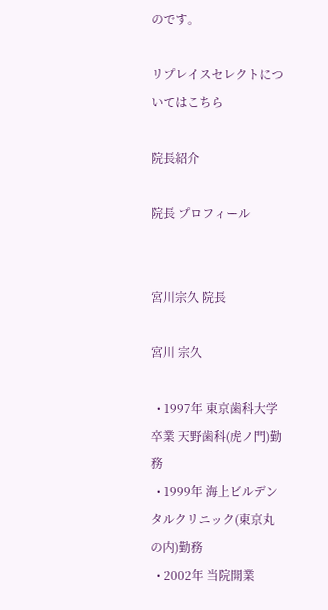のです。

リプレイスセレクトについてはこちら

院長紹介

院長 プロフィール


宮川宗久 院長

宮川 宗久

  • 1997年 東京歯科大学卒業 天野歯科(虎ノ門)勤務
  • 1999年 海上ビルデンタルクリニック(東京丸の内)勤務
  • 2002年 当院開業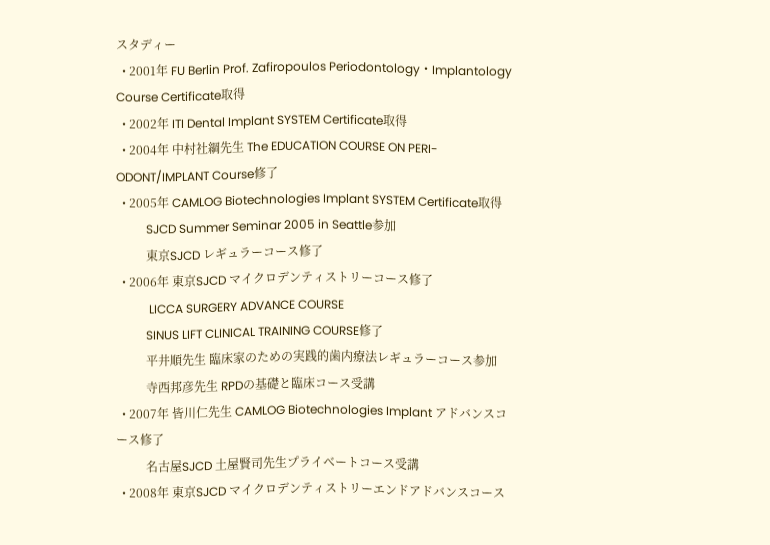スタディー
  • 2001年 FU Berlin Prof. Zafiropoulos Periodontology・Implantology Course Certificate取得
  • 2002年 ITI Dental Implant SYSTEM Certificate取得
  • 2004年 中村社綱先生 The EDUCATION COURSE ON PERI-ODONT/IMPLANT Course修了
  • 2005年 CAMLOG Biotechnologies Implant SYSTEM Certificate取得
          SJCD Summer Seminar 2005 in Seattle参加
          東京SJCD レギュラーコース修了
  • 2006年 東京SJCD マイクロデンティストリーコース修了
           LICCA SURGERY ADVANCE COURSE
          SINUS LIFT CLINICAL TRAINING COURSE修了
          平井順先生 臨床家のための実践的歯内療法レギュラーコース参加
          寺西邦彦先生 RPDの基礎と臨床コース受講
  • 2007年 皆川仁先生 CAMLOG Biotechnologies Implant アドバンスコース修了
          名古屋SJCD 土屋賢司先生プライベートコース受講
  • 2008年 東京SJCD マイクロデンティストリーエンドアドバンスコース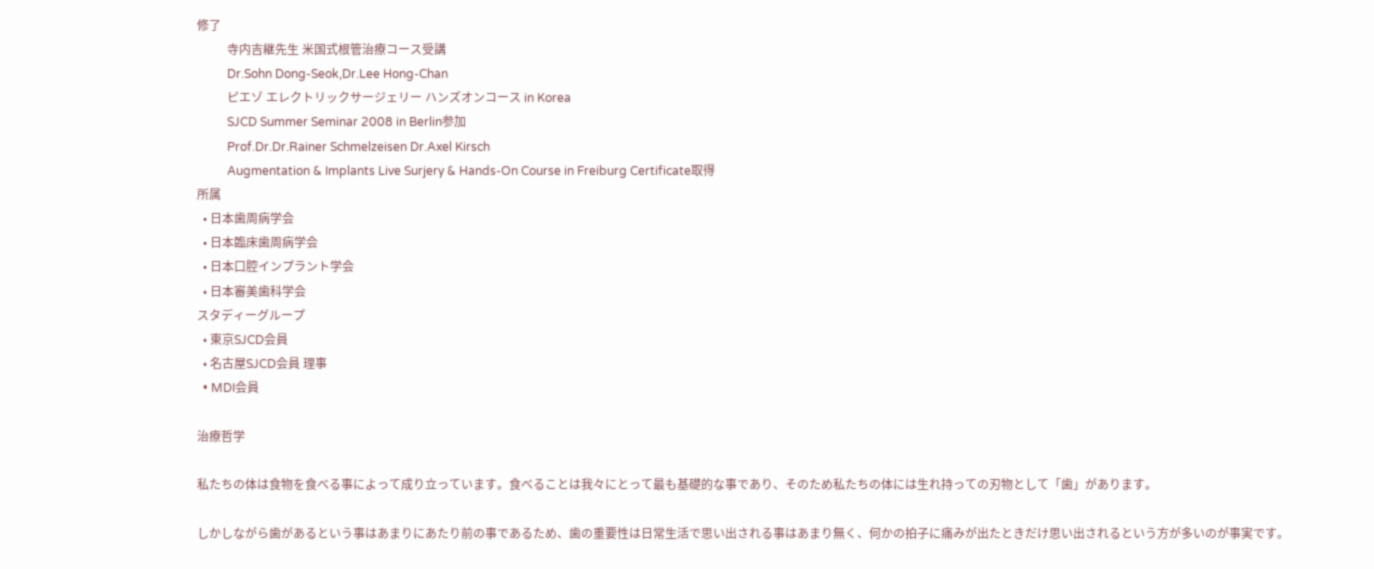修了
          寺内吉継先生 米国式根管治療コース受講
          Dr.Sohn Dong-Seok,Dr.Lee Hong-Chan
          ピエゾ エレクトリックサージェリー ハンズオンコース in Korea
          SJCD Summer Seminar 2008 in Berlin参加
          Prof.Dr.Dr.Rainer Schmelzeisen Dr.Axel Kirsch
          Augmentation & Implants Live Surjery & Hands-On Course in Freiburg Certificate取得
所属
  • 日本歯周病学会
  • 日本臨床歯周病学会
  • 日本口腔インプラント学会
  • 日本審美歯科学会
スタディーグループ
  • 東京SJCD会員
  • 名古屋SJCD会員 理事
  • MDI会員

治療哲学

私たちの体は食物を食べる事によって成り立っています。食べることは我々にとって最も基礎的な事であり、そのため私たちの体には生れ持っての刃物として「歯」があります。

しかしながら歯があるという事はあまりにあたり前の事であるため、歯の重要性は日常生活で思い出される事はあまり無く、何かの拍子に痛みが出たときだけ思い出されるという方が多いのが事実です。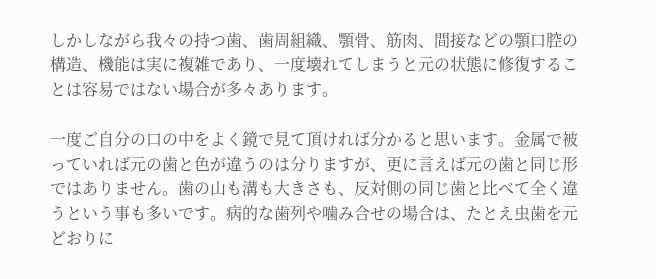しかしながら我々の持つ歯、歯周組織、顎骨、筋肉、間接などの顎口腔の構造、機能は実に複雑であり、一度壊れてしまうと元の状態に修復することは容易ではない場合が多々あります。

一度ご自分の口の中をよく鏡で見て頂ければ分かると思います。金属で被っていれば元の歯と色が違うのは分りますが、更に言えば元の歯と同じ形ではありません。歯の山も溝も大きさも、反対側の同じ歯と比べて全く違うという事も多いです。病的な歯列や噛み合せの場合は、たとえ虫歯を元どおりに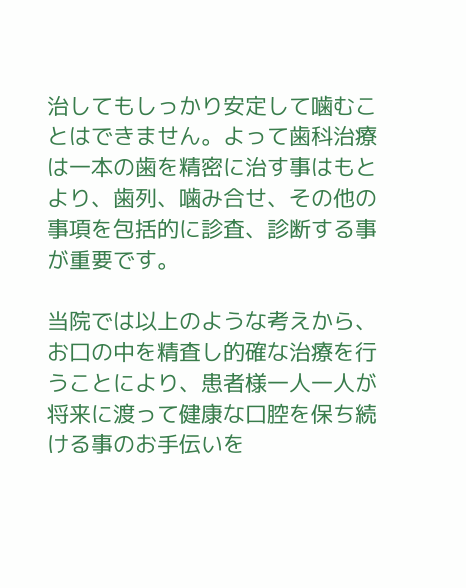治してもしっかり安定して噛むことはできません。よって歯科治療は一本の歯を精密に治す事はもとより、歯列、噛み合せ、その他の事項を包括的に診査、診断する事が重要です。

当院では以上のような考えから、お口の中を精査し的確な治療を行うことにより、患者様一人一人が将来に渡って健康な口腔を保ち続ける事のお手伝いを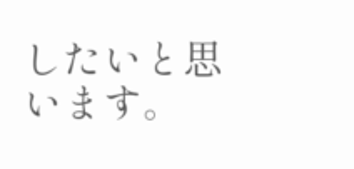したいと思います。